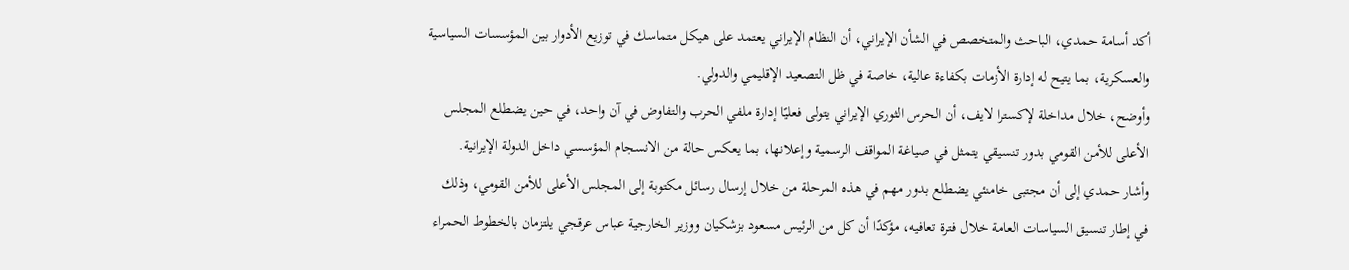أكد أسامة حمدي، الباحث والمتخصص في الشأن الإيراني، أن النظام الإيراني يعتمد على هيكل متماسك في توزيع الأدوار بين المؤسسات السياسية والعسكرية، بما يتيح له إدارة الأزمات بكفاءة عالية، خاصة في ظل التصعيد الإقليمي والدولي.
وأوضح، خلال مداخلة لإكسترا لايف، أن الحرس الثوري الإيراني يتولى فعليًا إدارة ملفي الحرب والتفاوض في آن واحد، في حين يضطلع المجلس الأعلى للأمن القومي بدور تنسيقي يتمثل في صياغة المواقف الرسمية وإعلانها، بما يعكس حالة من الانسجام المؤسسي داخل الدولة الإيرانية.
وأشار حمدي إلى أن مجتبى خامنئي يضطلع بدور مهم في هذه المرحلة من خلال إرسال رسائل مكتوبة إلى المجلس الأعلى للأمن القومي، وذلك في إطار تنسيق السياسات العامة خلال فترة تعافيه، مؤكدًا أن كل من الرئيس مسعود بزشكيان ووزير الخارجية عباس عرقجي يلتزمان بالخطوط الحمراء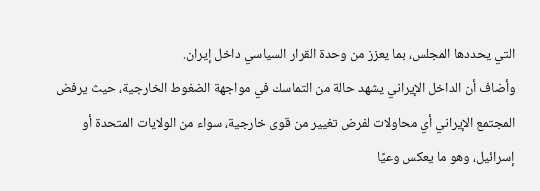التي يحددها المجلس، بما يعزز من وحدة القرار السياسي داخل إيران.
وأضاف أن الداخل الإيراني يشهد حالة من التماسك في مواجهة الضغوط الخارجية، حيث يرفض المجتمع الإيراني أي محاولات لفرض تغيير من قوى خارجية، سواء من الولايات المتحدة أو إسرائيل، وهو ما يعكس وعيًا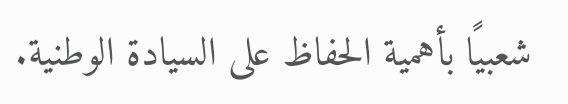شعبيًا بأهمية الحفاظ على السيادة الوطنية.